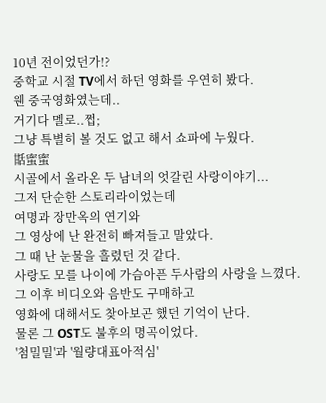10년 전이었던가!?
중학교 시절 TV에서 하던 영화를 우연히 봤다.
웬 중국영화였는데..
거기다 멜로..쩝;
그냥 특별히 볼 것도 없고 해서 쇼파에 누웠다.
甛蜜蜜
시골에서 올라온 두 남녀의 엇갈린 사랑이야기...
그저 단순한 스토리라이었는데
여명과 장만옥의 연기와
그 영상에 난 완전히 빠져들고 말았다.
그 때 난 눈물을 흘렸던 것 같다.
사랑도 모를 나이에 가슴아픈 두사람의 사랑을 느꼈다.
그 이후 비디오와 음반도 구매하고
영화에 대해서도 찾아보곤 했던 기억이 난다.
물론 그 OST도 불후의 명곡이었다.
'첨밀밀'과 '월량대표아적심'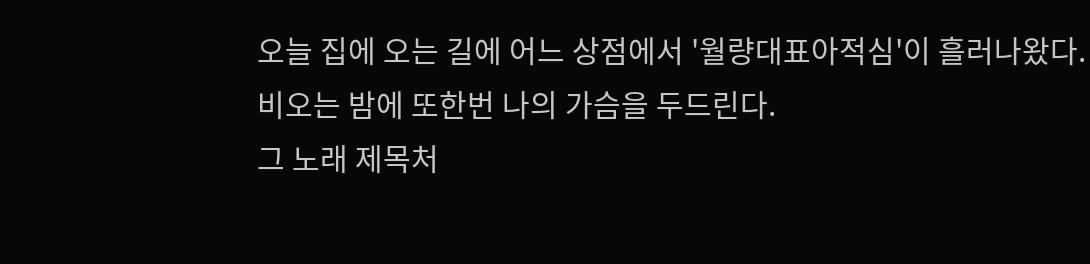오늘 집에 오는 길에 어느 상점에서 '월량대표아적심'이 흘러나왔다.
비오는 밤에 또한번 나의 가슴을 두드린다.
그 노래 제목처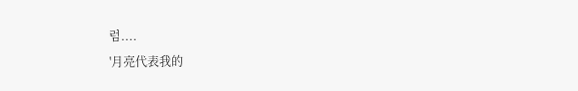럼....
'月亮代表我的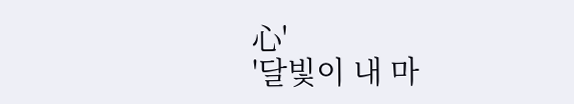心'
'달빛이 내 마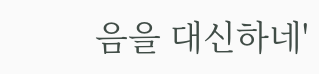음을 대신하네'